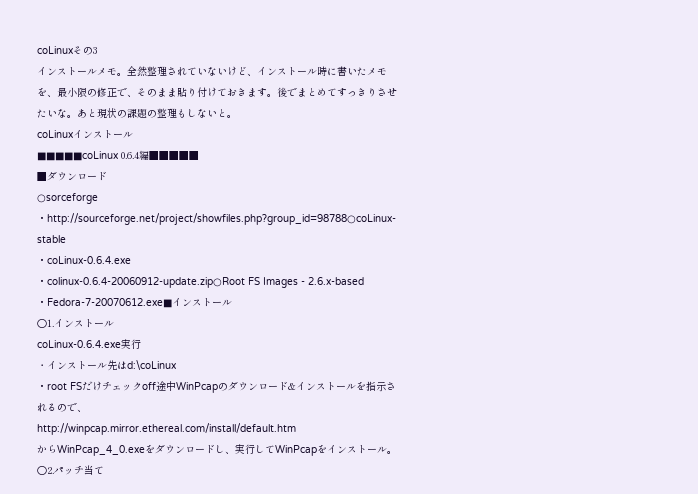coLinuxその3
インストールメモ。全然整理されていないけど、インストール時に書いたメモを、最小限の修正で、そのまま貼り付けておきます。後でまとめてすっきりさせたいな。あと現状の課題の整理もしないと。
coLinuxインストール
■■■■■coLinux 0.6.4編■■■■■
■ダウンロード
○sorceforge
・http://sourceforge.net/project/showfiles.php?group_id=98788○coLinux-stable
・coLinux-0.6.4.exe
・colinux-0.6.4-20060912-update.zip○Root FS Images - 2.6.x-based
・Fedora-7-20070612.exe■インストール
○1.インストール
coLinux-0.6.4.exe実行
・インストール先はd:\coLinux
・root FSだけチェックoff途中WinPcapのダウンロード&インストールを指示されるので、
http://winpcap.mirror.ethereal.com/install/default.htm
からWinPcap_4_0.exeをダウンロードし、実行してWinPcapをインストール。○2.パッチ当て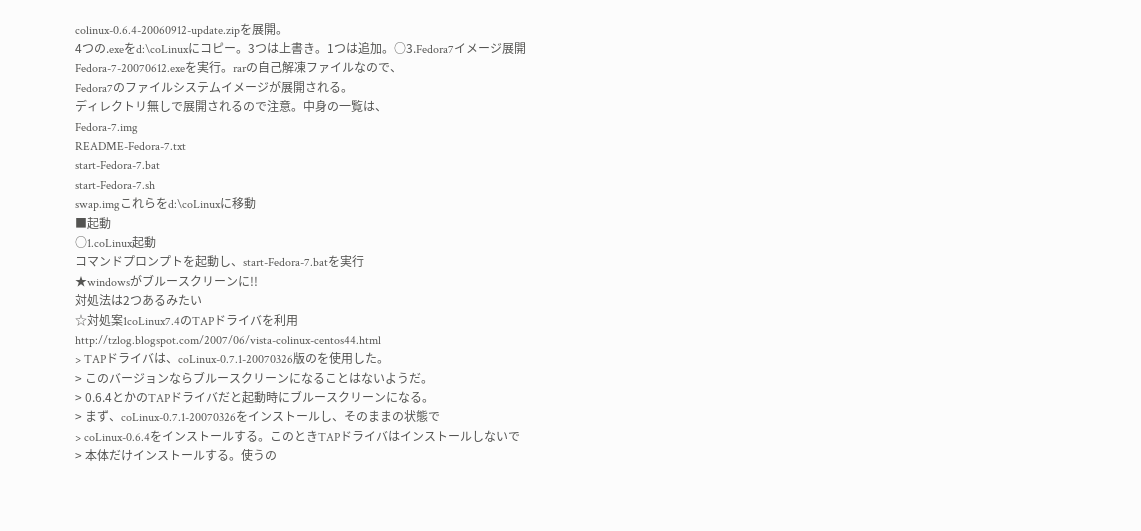colinux-0.6.4-20060912-update.zipを展開。
4つの.exeをd:\coLinuxにコピー。3つは上書き。1つは追加。○3.Fedora7イメージ展開
Fedora-7-20070612.exeを実行。rarの自己解凍ファイルなので、
Fedora7のファイルシステムイメージが展開される。
ディレクトリ無しで展開されるので注意。中身の一覧は、
Fedora-7.img
README-Fedora-7.txt
start-Fedora-7.bat
start-Fedora-7.sh
swap.imgこれらをd:\coLinuxに移動
■起動
○1.coLinux起動
コマンドプロンプトを起動し、start-Fedora-7.batを実行
★windowsがブルースクリーンに!!
対処法は2つあるみたい
☆対処案1coLinux7.4のTAPドライバを利用
http://tzlog.blogspot.com/2007/06/vista-colinux-centos44.html
> TAPドライバは、coLinux-0.7.1-20070326版のを使用した。
> このバージョンならブルースクリーンになることはないようだ。
> 0.6.4とかのTAPドライバだと起動時にブルースクリーンになる。
> まず、coLinux-0.7.1-20070326をインストールし、そのままの状態で
> coLinux-0.6.4をインストールする。このときTAPドライバはインストールしないで
> 本体だけインストールする。使うの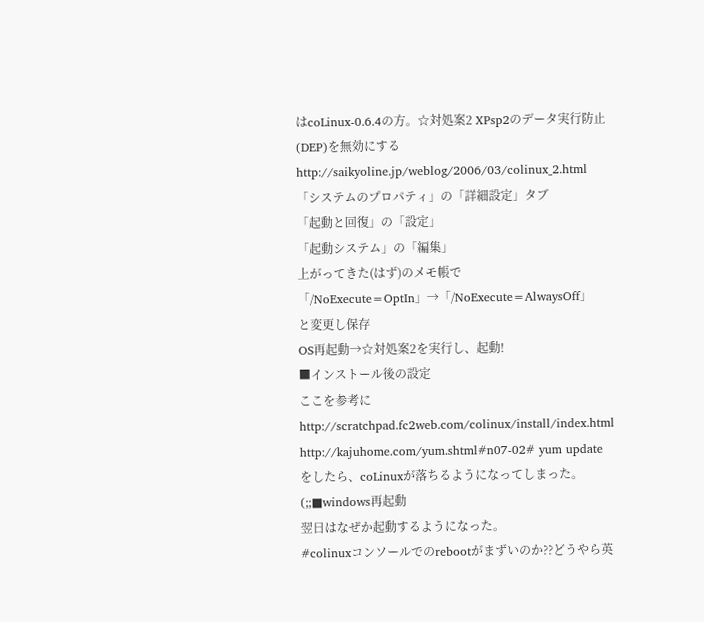はcoLinux-0.6.4の方。☆対処案2 XPsp2のデータ実行防止(DEP)を無効にする
http://saikyoline.jp/weblog/2006/03/colinux_2.html
「システムのプロパティ」の「詳細設定」タブ
「起動と回復」の「設定」
「起動システム」の「編集」
上がってきた(はず)のメモ帳で
「/NoExecute=OptIn」→「/NoExecute=AlwaysOff」
と変更し保存
OS再起動→☆対処案2を実行し、起動!
■インストール後の設定
ここを参考に
http://scratchpad.fc2web.com/colinux/install/index.html
http://kajuhome.com/yum.shtml#n07-02# yum update
をしたら、coLinuxが落ちるようになってしまった。(;;■windows再起動
翌日はなぜか起動するようになった。
#colinuxコンソールでのrebootがまずいのか??どうやら英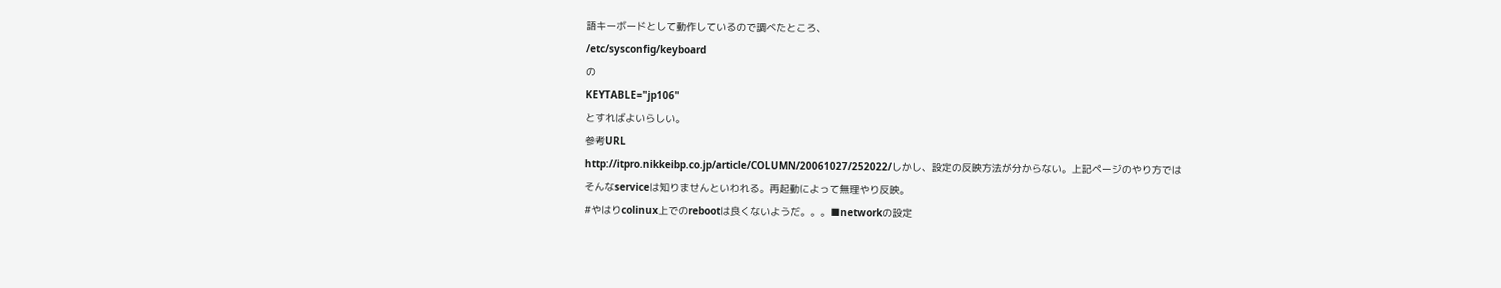語キーボードとして動作しているので調べたところ、
/etc/sysconfig/keyboard
の
KEYTABLE="jp106"
とすればよいらしい。
参考URL
http://itpro.nikkeibp.co.jp/article/COLUMN/20061027/252022/しかし、設定の反映方法が分からない。上記ページのやり方では
そんなserviceは知りませんといわれる。再起動によって無理やり反映。
#やはりcolinux上でのrebootは良くないようだ。。。■networkの設定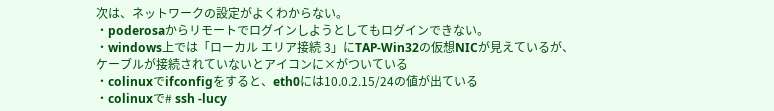次は、ネットワークの設定がよくわからない。
・poderosaからリモートでログインしようとしてもログインできない。
・windows上では「ローカル エリア接続 3」にTAP-Win32の仮想NICが見えているが、
ケーブルが接続されていないとアイコンに×がついている
・colinuxでifconfigをすると、eth0には10.0.2.15/24の値が出ている
・colinuxで# ssh -lucy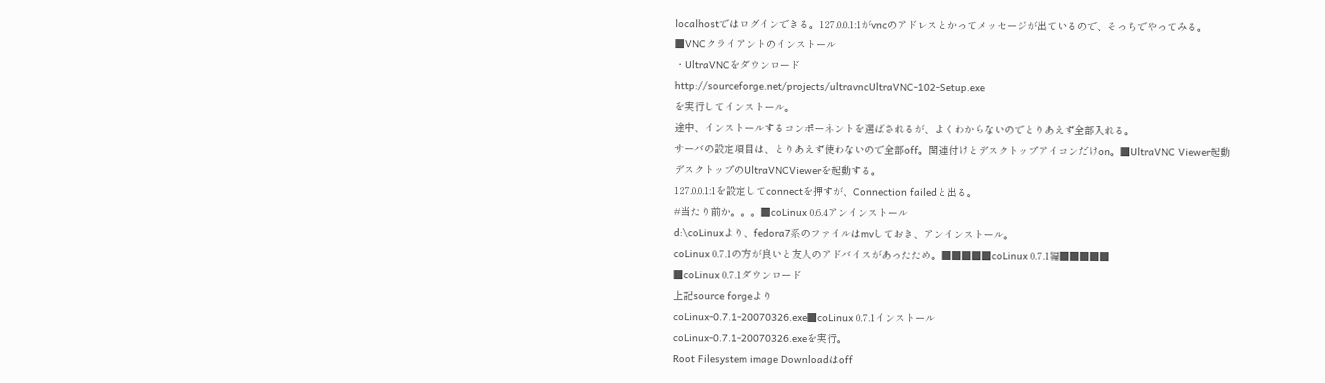localhostではログインできる。127.0.0.1:1がvncのアドレスとかってメッセージが出ているので、そっちでやってみる。
■VNCクライアントのインストール
・UltraVNCをダウンロード
http://sourceforge.net/projects/ultravncUltraVNC-102-Setup.exe
を実行してインストール。
途中、インストールするコンポーネントを選ばされるが、よくわからないのでとりあえず全部入れる。
サーバの設定項目は、とりあえず使わないので全部off。関連付けとデスクトップアイコンだけon。■UltraVNC Viewer起動
デスクトップのUltraVNCViewerを起動する。
127.0.0.1:1を設定してconnectを押すが、Connection failedと出る。
#当たり前か。。。■coLinux 0.6.4アンインストール
d:\coLinuxより、fedora7系のファイルはmvしておき、アンインストール。
coLinux 0.7.1の方が良いと友人のアドバイスがあったため。■■■■■coLinux 0.7.1編■■■■■
■coLinux 0.7.1ダウンロード
上記source forgeより
coLinux-0.7.1-20070326.exe■coLinux 0.7.1インストール
coLinux-0.7.1-20070326.exeを実行。
Root Filesystem image Downloadはoff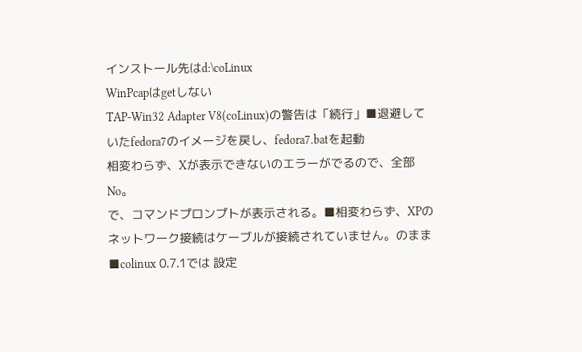インストール先はd:\coLinux
WinPcapはgetしない
TAP-Win32 Adapter V8(coLinux)の警告は「続行」■退避していたfedora7のイメージを戻し、fedora7.batを起動
相変わらず、Xが表示できないのエラーがでるので、全部No。
で、コマンドプロンプトが表示される。■相変わらず、XPのネットワーク接続はケーブルが接続されていません。のまま
■colinux 0.7.1では 設定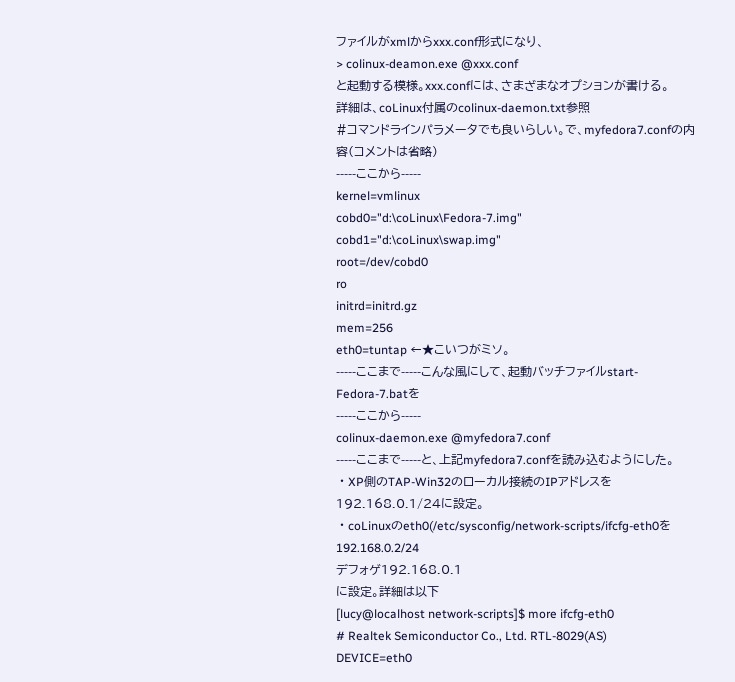ファイルがxmlからxxx.conf形式になり、
> colinux-deamon.exe @xxx.conf
と起動する模様。xxx.confには、さまざまなオプションが書ける。
詳細は、coLinux付属のcolinux-daemon.txt参照
#コマンドラインパラメータでも良いらしい。で、myfedora7.confの内容(コメントは省略)
-----ここから-----
kernel=vmlinux
cobd0="d:\coLinux\Fedora-7.img"
cobd1="d:\coLinux\swap.img"
root=/dev/cobd0
ro
initrd=initrd.gz
mem=256
eth0=tuntap ←★こいつがミソ。
-----ここまで-----こんな風にして、起動バッチファイルstart-Fedora-7.batを
-----ここから-----
colinux-daemon.exe @myfedora7.conf
-----ここまで-----と、上記myfedora7.confを読み込むようにした。
・XP側のTAP-Win32のローカル接続のIPアドレスを192.168.0.1/24に設定。
・coLinuxのeth0(/etc/sysconfig/network-scripts/ifcfg-eth0を
192.168.0.2/24
デフォゲ192.168.0.1
に設定。詳細は以下
[lucy@localhost network-scripts]$ more ifcfg-eth0
# Realtek Semiconductor Co., Ltd. RTL-8029(AS)
DEVICE=eth0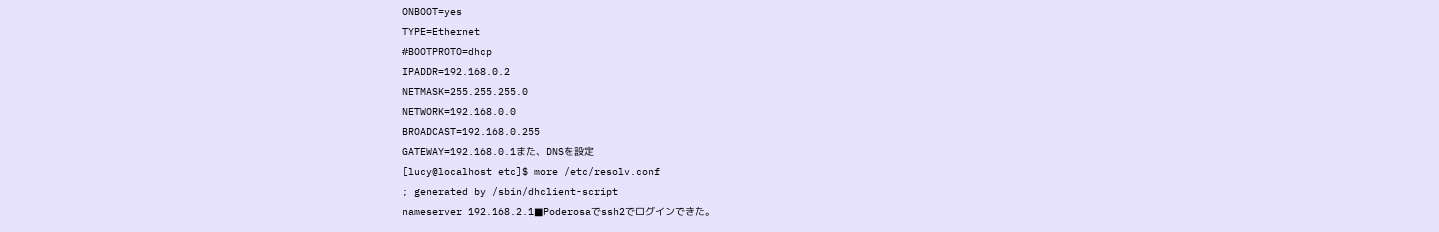ONBOOT=yes
TYPE=Ethernet
#BOOTPROTO=dhcp
IPADDR=192.168.0.2
NETMASK=255.255.255.0
NETWORK=192.168.0.0
BROADCAST=192.168.0.255
GATEWAY=192.168.0.1また、DNSを設定
[lucy@localhost etc]$ more /etc/resolv.conf
; generated by /sbin/dhclient-script
nameserver 192.168.2.1■Poderosaでssh2でログインできた。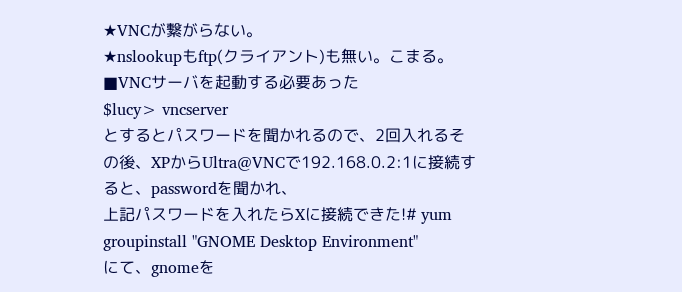★VNCが繋がらない。
★nslookupもftp(クライアント)も無い。こまる。■VNCサーバを起動する必要あった
$lucy> vncserver
とするとパスワードを聞かれるので、2回入れるその後、XPからUltra@VNCで192.168.0.2:1に接続すると、passwordを聞かれ、
上記パスワードを入れたらXに接続できた!# yum groupinstall "GNOME Desktop Environment"
にて、gnomeを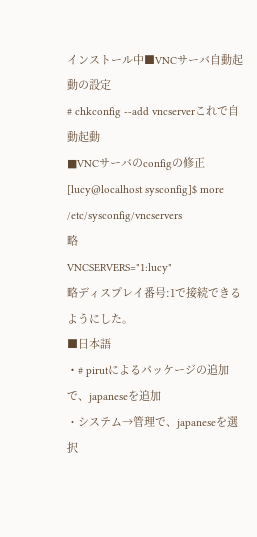インストール中■VNCサーバ自動起動の設定
# chkconfig --add vncserverこれで自動起動
■VNCサーバのconfigの修正
[lucy@localhost sysconfig]$ more /etc/sysconfig/vncservers
略
VNCSERVERS="1:lucy"
略ディスプレイ番号:1で接続できるようにした。
■日本語
・# pirutによるパッケージの追加で、japaneseを追加
・システム→管理で、japaneseを選択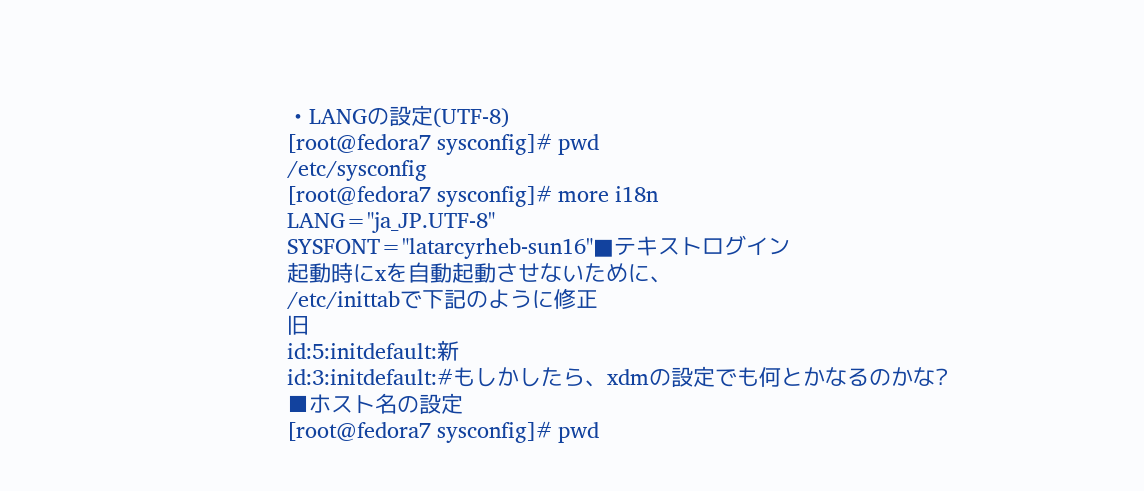・LANGの設定(UTF-8)
[root@fedora7 sysconfig]# pwd
/etc/sysconfig
[root@fedora7 sysconfig]# more i18n
LANG="ja_JP.UTF-8"
SYSFONT="latarcyrheb-sun16"■テキストログイン
起動時にxを自動起動させないために、
/etc/inittabで下記のように修正
旧
id:5:initdefault:新
id:3:initdefault:#もしかしたら、xdmの設定でも何とかなるのかな?
■ホスト名の設定
[root@fedora7 sysconfig]# pwd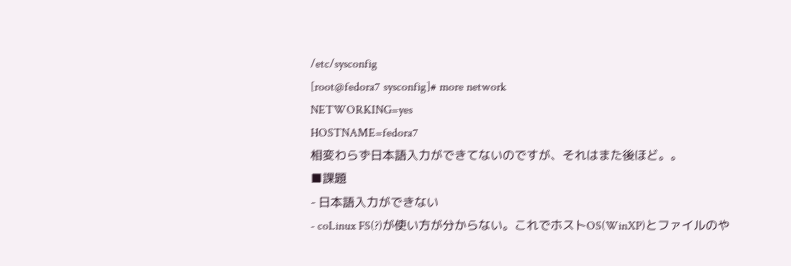/etc/sysconfig
[root@fedora7 sysconfig]# more network
NETWORKING=yes
HOSTNAME=fedora7
相変わらず日本語入力ができてないのですが、それはまた後ほど。。
■課題
- 日本語入力ができない
- coLinux FS(?)が使い方が分からない。これでホストOS(WinXP)とファイルのや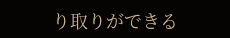り取りができる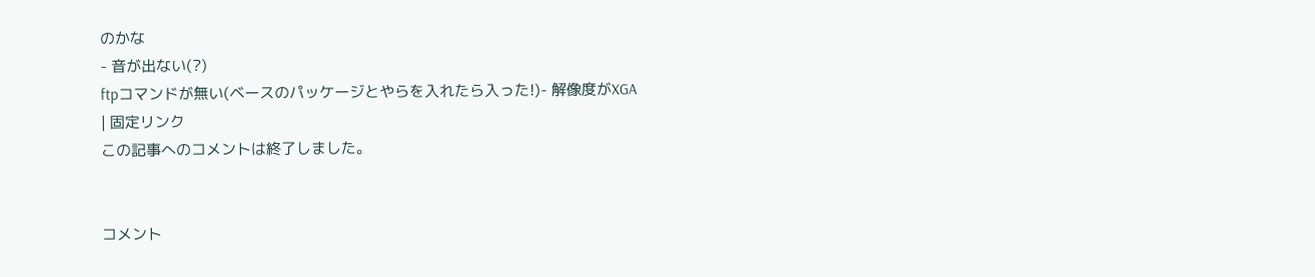のかな
- 音が出ない(?)
ftpコマンドが無い(ベースのパッケージとやらを入れたら入った!)- 解像度がXGA
| 固定リンク
この記事へのコメントは終了しました。


コメント